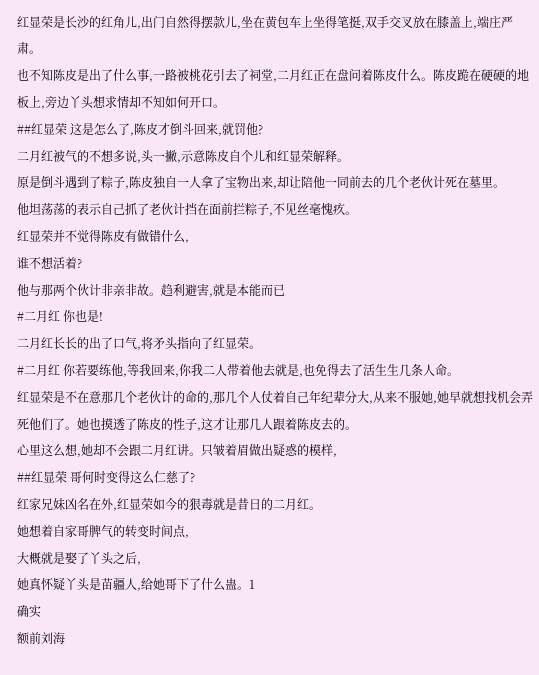红显荣是长沙的红角儿,出门自然得摆款儿,坐在黄包车上坐得笔挺,双手交叉放在膝盖上,端庄严肃。
也不知陈皮是出了什么事,一路被桃花引去了祠堂,二月红正在盘问着陈皮什么。陈皮跪在硬硬的地板上,旁边丫头想求情却不知如何开口。
##红显荣 这是怎么了,陈皮才倒斗回来,就罚他?
二月红被气的不想多说,头一撇,示意陈皮自个儿和红显荣解释。
原是倒斗遇到了粽子,陈皮独自一人拿了宝物出来,却让陪他一同前去的几个老伙计死在墓里。
他坦荡荡的表示自己抓了老伙计挡在面前拦粽子,不见丝毫愧疚。
红显荣并不觉得陈皮有做错什么,
谁不想活着?
他与那两个伙计非亲非故。趋利避害,就是本能而已
#二月红 你也是!
二月红长长的出了口气,将矛头指向了红显荣。
#二月红 你若要练他,等我回来,你我二人带着他去就是,也免得去了活生生几条人命。
红显荣是不在意那几个老伙计的命的,那几个人仗着自己年纪辈分大,从来不服她,她早就想找机会弄死他们了。她也摸透了陈皮的性子,这才让那几人跟着陈皮去的。
心里这么想,她却不会跟二月红讲。只皱着眉做出疑惑的模样,
##红显荣 哥何时变得这么仁慈了?
红家兄妹凶名在外,红显荣如今的狠毒就是昔日的二月红。
她想着自家哥脾气的转变时间点,
大概就是娶了丫头之后,
她真怀疑丫头是苗疆人,给她哥下了什么蛊。1
确实
额前刘海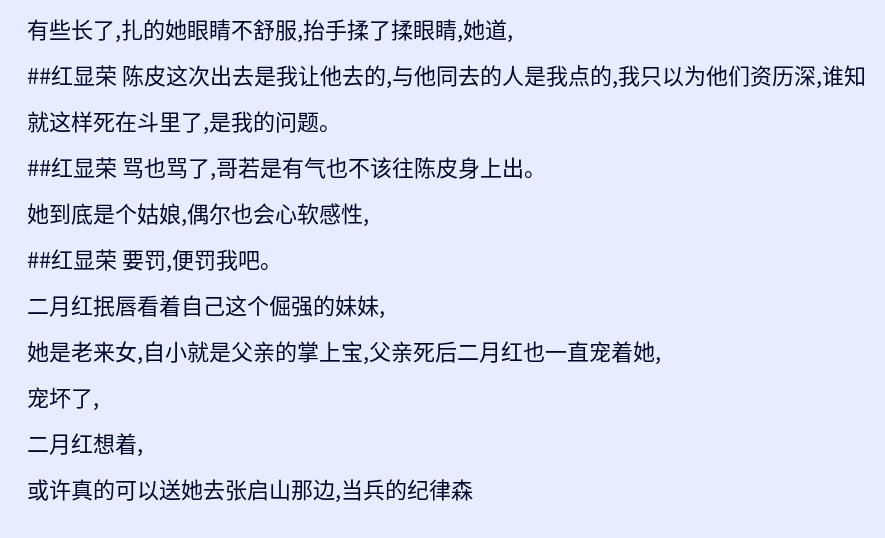有些长了,扎的她眼睛不舒服,抬手揉了揉眼睛,她道,
##红显荣 陈皮这次出去是我让他去的,与他同去的人是我点的,我只以为他们资历深,谁知就这样死在斗里了,是我的问题。
##红显荣 骂也骂了,哥若是有气也不该往陈皮身上出。
她到底是个姑娘,偶尔也会心软感性,
##红显荣 要罚,便罚我吧。
二月红抿唇看着自己这个倔强的妹妹,
她是老来女,自小就是父亲的掌上宝,父亲死后二月红也一直宠着她,
宠坏了,
二月红想着,
或许真的可以送她去张启山那边,当兵的纪律森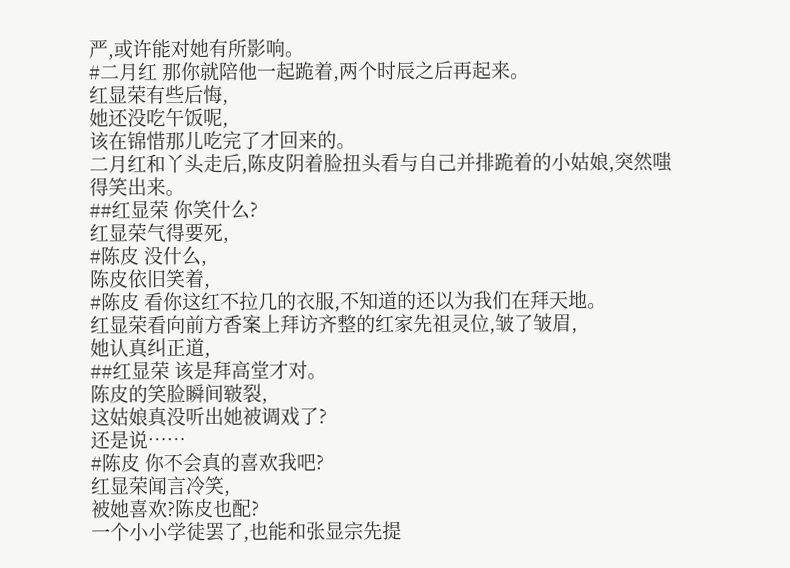严,或许能对她有所影响。
#二月红 那你就陪他一起跪着,两个时辰之后再起来。
红显荣有些后悔,
她还没吃午饭呢,
该在锦惜那儿吃完了才回来的。
二月红和丫头走后,陈皮阴着脸扭头看与自己并排跪着的小姑娘,突然嗤得笑出来。
##红显荣 你笑什么?
红显荣气得要死,
#陈皮 没什么,
陈皮依旧笑着,
#陈皮 看你这红不拉几的衣服,不知道的还以为我们在拜天地。
红显荣看向前方香案上拜访齐整的红家先祖灵位,皱了皱眉,
她认真纠正道,
##红显荣 该是拜高堂才对。
陈皮的笑脸瞬间皲裂,
这姑娘真没听出她被调戏了?
还是说……
#陈皮 你不会真的喜欢我吧?
红显荣闻言冷笑,
被她喜欢?陈皮也配?
一个小小学徒罢了,也能和张显宗先提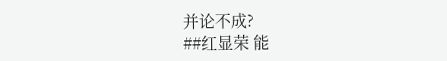并论不成?
##红显荣 能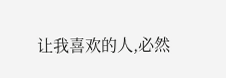让我喜欢的人,必然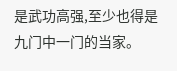是武功高强,至少也得是九门中一门的当家。